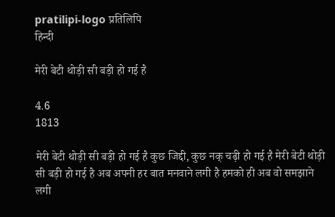pratilipi-logo प्रतिलिपि
हिन्दी

मेरी बेटी थोड़ी सी बड़ी हो गई है

4.6
1813

मेरी बेटी थोड़ी सी बड़ी हो गई है कुछ जिद्दी, कुछ नक् चढ़ी हो गई है मेरी बेटी थोड़ी सी बड़ी हो गई है अब अपनी हर बात मनवाने लगी है हमको ही अब वो समझाने लगी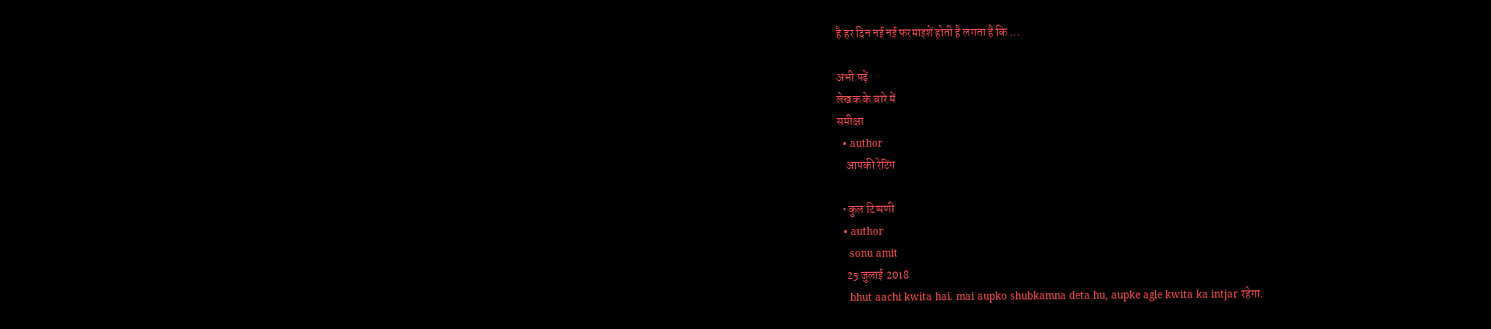है हर दिन नई नई फरमाइशें होती है लगता है कि ...

अभी पढ़ें
लेखक के बारे में
समीक्षा
  • author
    आपकी रेटिंग

  • कुल टिप्पणी
  • author
    sonu amit
    25 जुलाई 2018
    bhut aachi kwita hai. mai aupko shubkamna deta hu, aupke agle kwita ka intjar रहेगा.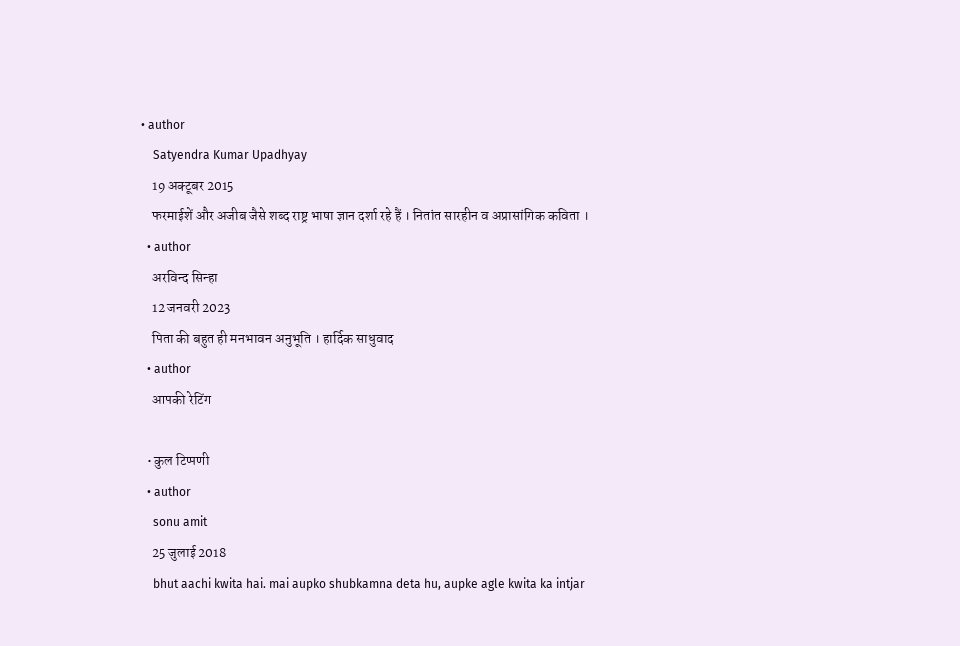• author
    Satyendra Kumar Upadhyay
    19 अक्टूबर 2015
    फरमाईशें और अजीब जैसे शब्द राष्ट्र भाषा ज्ञान दर्शा रहे हैं । नितांत सारहीन व अप्रासांगिक कविता ।
  • author
    अरविन्द सिन्हा
    12 जनवरी 2023
    पिता की बहुत ही मनभावन अनुभूति । हार्दिक साधुवाद
  • author
    आपकी रेटिंग

  • कुल टिप्पणी
  • author
    sonu amit
    25 जुलाई 2018
    bhut aachi kwita hai. mai aupko shubkamna deta hu, aupke agle kwita ka intjar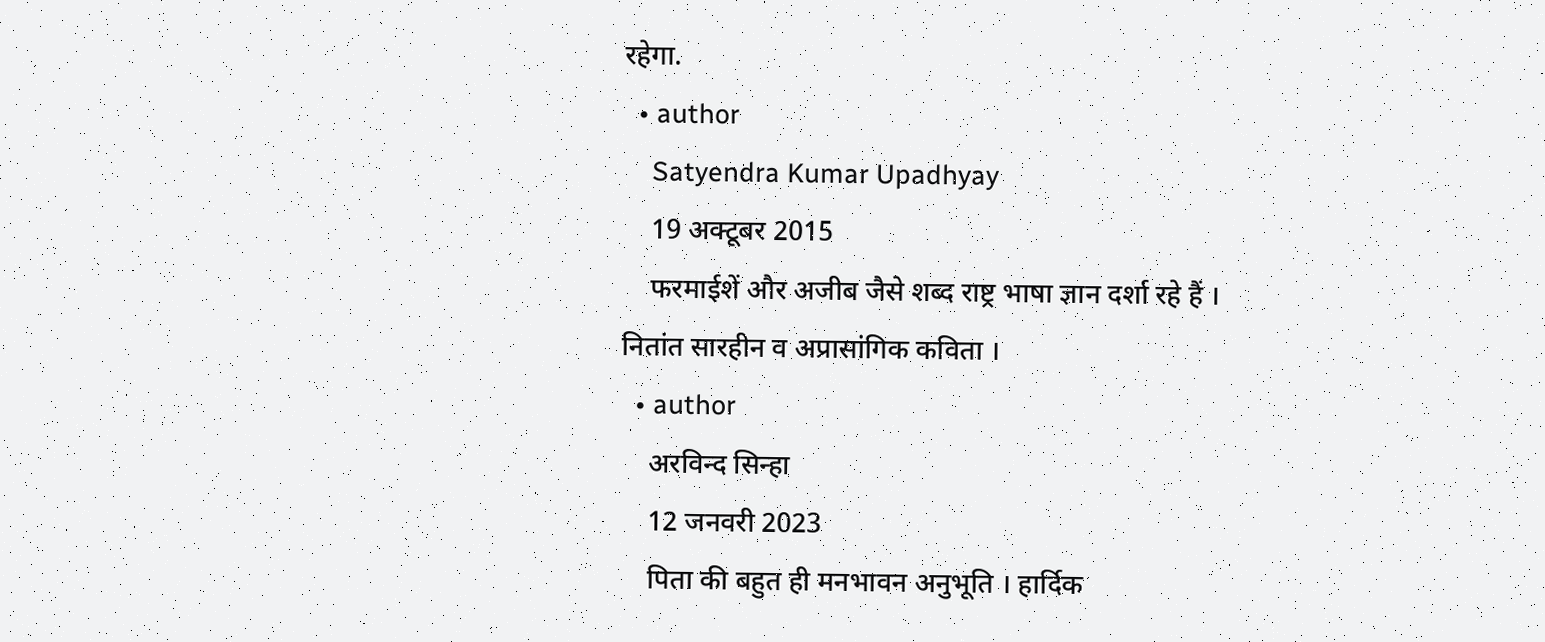रहेगा.
  • author
    Satyendra Kumar Upadhyay
    19 अक्टूबर 2015
    फरमाईशें और अजीब जैसे शब्द राष्ट्र भाषा ज्ञान दर्शा रहे हैं । नितांत सारहीन व अप्रासांगिक कविता ।
  • author
    अरविन्द सिन्हा
    12 जनवरी 2023
    पिता की बहुत ही मनभावन अनुभूति । हार्दिक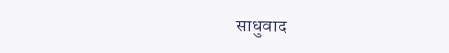साधुवाद